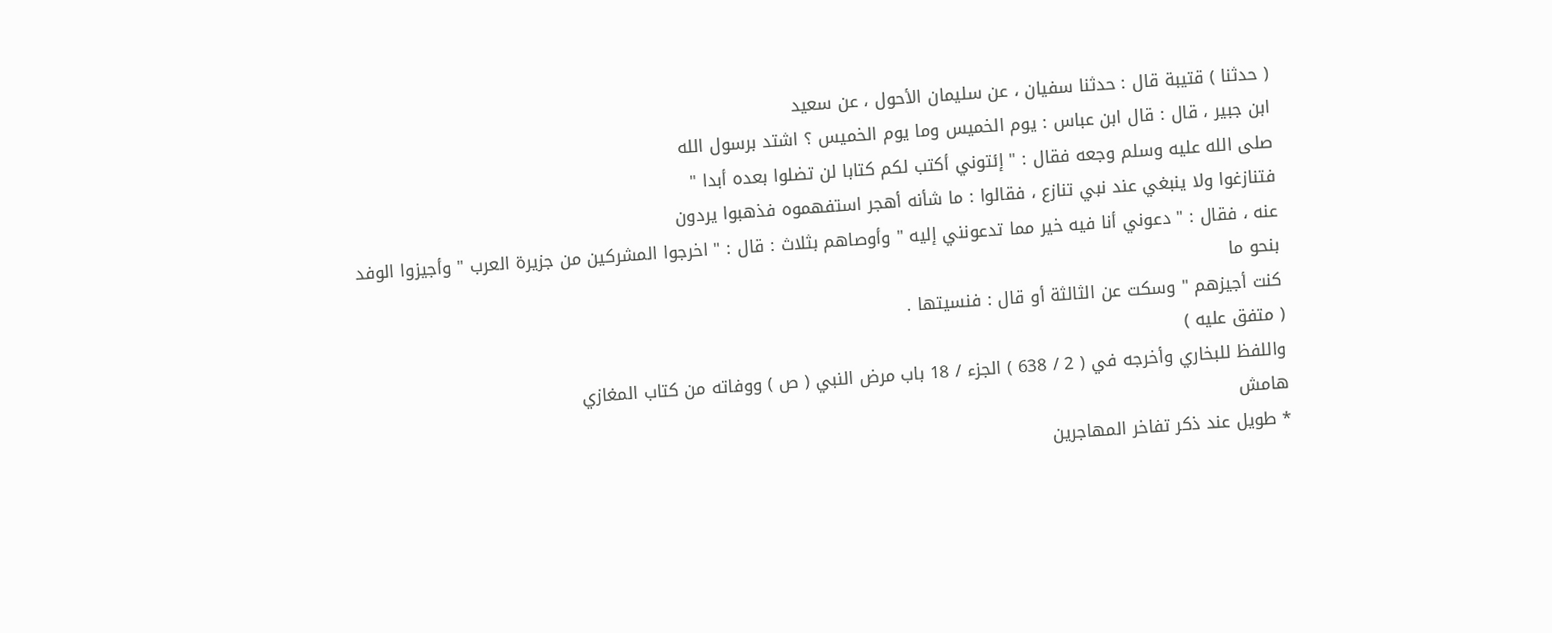( حدثنا ) قتيبة قال : حدثنا سفيان ، عن سليمان الأحول ، عن سعيد
ابن جبير ، قال : قال ابن عباس : يوم الخميس وما يوم الخميس ؟ اشتد برسول الله
صلى الله عليه وسلم وجعه فقال : " إئتوني أكتب لكم كتابا لن تضلوا بعده أبدا "
فتنازغوا ولا ينبغي عند نبي تنازع ، فقالوا : ما شأنه أهجر استفهموه فذهبوا يردون
عنه ، فقال : " دعوني أنا فيه خير مما تدعونني إليه " وأوصاهم بثلاث : قال : " اخرجوا المشركين من جزيرة العرب " وأجيزوا الوفد بنحو ما
كنت أجيزهم " وسكت عن الثالثة أو قال : فنسيتها .
( متفق عليه )
واللفظ للبخاري وأخرجه في ( 2 / 638 ) الجزء / 18 باب مرض النبي ( ص ) ووفاته من كتاب المغازي
هامش
* طويل عند ذكر تفاخر المهاجرين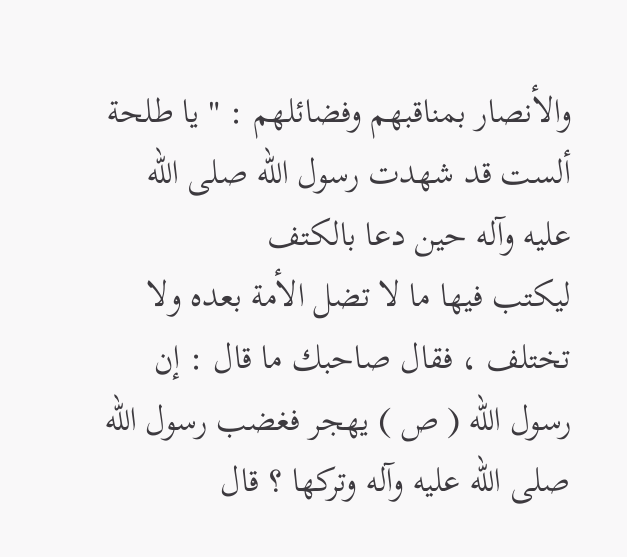والأنصار بمناقبهم وفضائلهم : " يا طلحة ألست قد شهدت رسول الله صلى الله عليه وآله حين دعا بالكتف
ليكتب فيها ما لا تضل الأمة بعده ولا تختلف ، فقال صاحبك ما قال : إن رسول الله ( ص ) يهجر فغضب رسول الله
صلى الله عليه وآله وتركها ؟ قال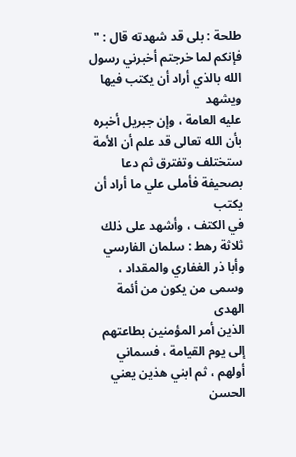طلحة : بلى قد شهدته قال : " فإنكم لما خرجتم أخبرني رسول الله بالذي أراد أن يكتب فيها ويشهد
عليه العامة ، وإن جبريل أخبره بأن الله تعالى قد علم أن الأمة ستختلف وتفترق ثم دعا بصحيفة فأملى علي ما أراد أن يكتب
في الكتف ، وأشهد على ذلك ثلاثة رهط : سلمان الفارسي وأبا ذر الغفاري والمقداد ، وسمى من يكون من أئمة الهدى
الذين أمر المؤمنين بطاعتهم إلى يوم القيامة ، فسماني أولهم ، ثم ابني هذين يعني الحسن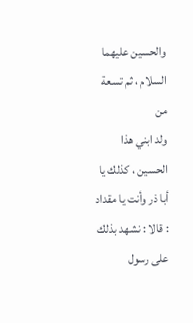والحسين عليهما السلام ، ثم تسعة من
ولد ابني هذا الحسين ، كذلك يا أبا ذر وأنت يا مقداد : قالا : نشهد بذلك على رسول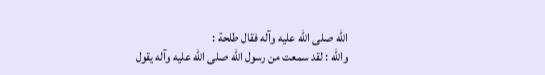الله صلى الله عليه وآله فقال طلحة :
والله : لقد سمعت من رسول الله صلى الله عليه وآله يقول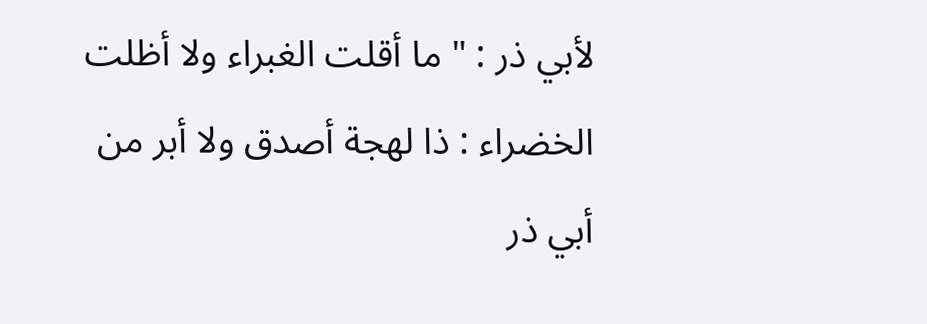لأبي ذر : " ما أقلت الغبراء ولا أظلت الخضراء : ذا لهجة أصدق ولا أبر من
أبي ذر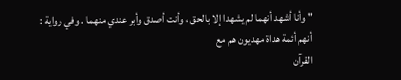" وأنا أشهد أنهما لم يشهدا إلا بالحق ، وأنت أصدق وأبر عندي منهما . وفي رواية : أنهم أئمة هداة مهديون هم مع
القرآن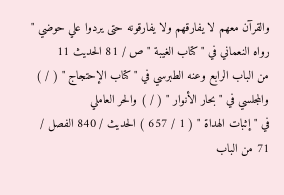والقرآن معهم لا يفارقهم ولا يفارقونه حتى يردوا علي حوضي " رواه النعماني في " كتاب الغيبة " ص / 81 الحديث 11
من الباب الرابع وعنه الطبرسي في " كتاب الإحتجاج " ( / ) والمجلسي في " بحار الأنوار " ( / ) والحر العاملي
في " إثبات الهداة " ( 1 / 657 ) الحديث / 840 الفصل / 71 من الباب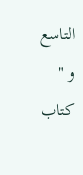التاسع و " كتاب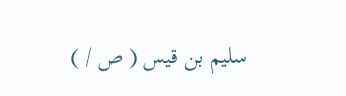سليم بن قيس ( ص / )